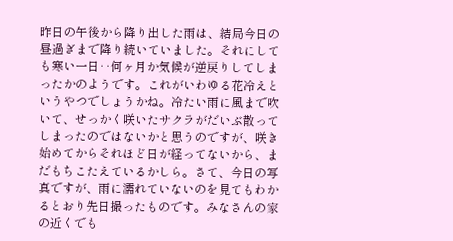昨日の午後から降り出した雨は、結局今日の昼過ぎまで降り続いていました。それにしても寒い一日‥何ヶ月か気候が逆戻りしてしまったかのようです。これがいわゆる花冷えというやつでしょうかね。冷たい雨に風まで吹いて、せっかく咲いたサクラがだいぶ散ってしまったのではないかと思うのですが、咲き始めてからそれほど日が経ってないから、まだもちこたえているかしら。さて、今日の写真ですが、雨に濡れていないのを見てもわかるとおり先日撮ったものです。みなさんの家の近くでも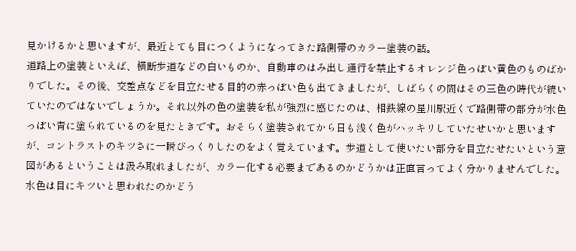見かけるかと思いますが、最近とても目につくようになってきた路側帯のカラー塗装の話。
道路上の塗装といえば、横断歩道などの白いものか、自動車のはみ出し通行を禁止するオレンジ色っぽい黄色のものばかりでした。その後、交差点などを目立たせる目的の赤っぽい色も出てきましたが、しばらくの間はその三色の時代が続いていたのではないでしょうか。それ以外の色の塗装を私が強烈に感じたのは、相鉄線の星川駅近くで路側帯の部分が水色っぽい青に塗られているのを見たときです。おそらく塗装されてから日も浅く色がハッキリしていたせいかと思いますが、コントラストのキツさに一瞬びっくりしたのをよく覚えています。歩道として使いたい部分を目立たせたいという意図があるということは汲み取れましたが、カラー化する必要まであるのかどうかは正直言ってよく分かりませんでした。
水色は目にキツいと思われたのかどう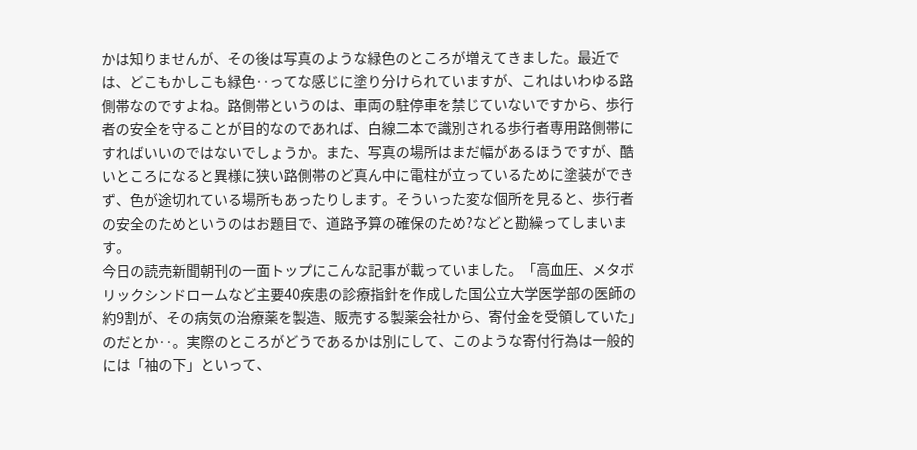かは知りませんが、その後は写真のような緑色のところが増えてきました。最近では、どこもかしこも緑色‥ってな感じに塗り分けられていますが、これはいわゆる路側帯なのですよね。路側帯というのは、車両の駐停車を禁じていないですから、歩行者の安全を守ることが目的なのであれば、白線二本で識別される歩行者専用路側帯にすればいいのではないでしょうか。また、写真の場所はまだ幅があるほうですが、酷いところになると異様に狭い路側帯のど真ん中に電柱が立っているために塗装ができず、色が途切れている場所もあったりします。そういった変な個所を見ると、歩行者の安全のためというのはお題目で、道路予算の確保のため?などと勘繰ってしまいます。
今日の読売新聞朝刊の一面トップにこんな記事が載っていました。「高血圧、メタボリックシンドロームなど主要40疾患の診療指針を作成した国公立大学医学部の医師の約9割が、その病気の治療薬を製造、販売する製薬会社から、寄付金を受領していた」のだとか‥。実際のところがどうであるかは別にして、このような寄付行為は一般的には「袖の下」といって、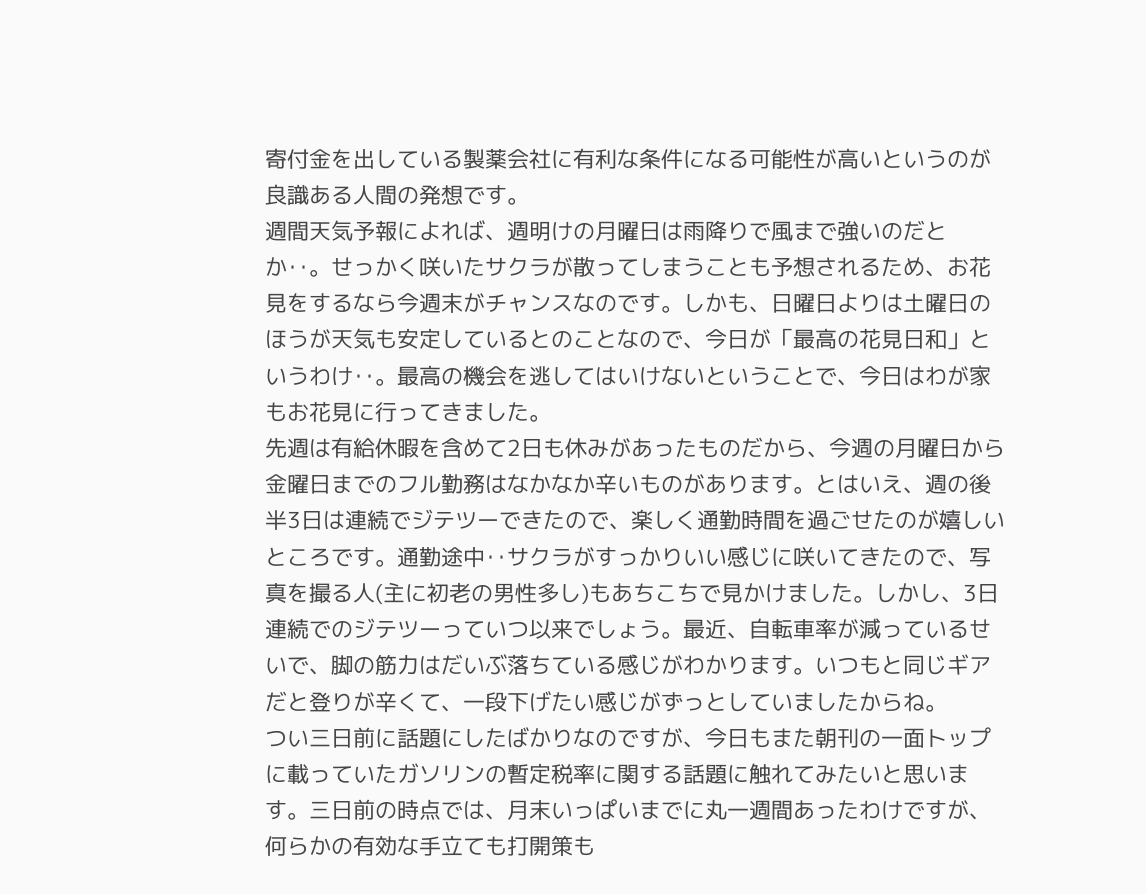寄付金を出している製薬会社に有利な条件になる可能性が高いというのが良識ある人間の発想です。
週間天気予報によれば、週明けの月曜日は雨降りで風まで強いのだとか‥。せっかく咲いたサクラが散ってしまうことも予想されるため、お花見をするなら今週末がチャンスなのです。しかも、日曜日よりは土曜日のほうが天気も安定しているとのことなので、今日が「最高の花見日和」というわけ‥。最高の機会を逃してはいけないということで、今日はわが家もお花見に行ってきました。
先週は有給休暇を含めて2日も休みがあったものだから、今週の月曜日から金曜日までのフル勤務はなかなか辛いものがあります。とはいえ、週の後半3日は連続でジテツーできたので、楽しく通勤時間を過ごせたのが嬉しいところです。通勤途中‥サクラがすっかりいい感じに咲いてきたので、写真を撮る人(主に初老の男性多し)もあちこちで見かけました。しかし、3日連続でのジテツーっていつ以来でしょう。最近、自転車率が減っているせいで、脚の筋力はだいぶ落ちている感じがわかります。いつもと同じギアだと登りが辛くて、一段下げたい感じがずっとしていましたからね。
つい三日前に話題にしたばかりなのですが、今日もまた朝刊の一面トップに載っていたガソリンの暫定税率に関する話題に触れてみたいと思います。三日前の時点では、月末いっぱいまでに丸一週間あったわけですが、何らかの有効な手立ても打開策も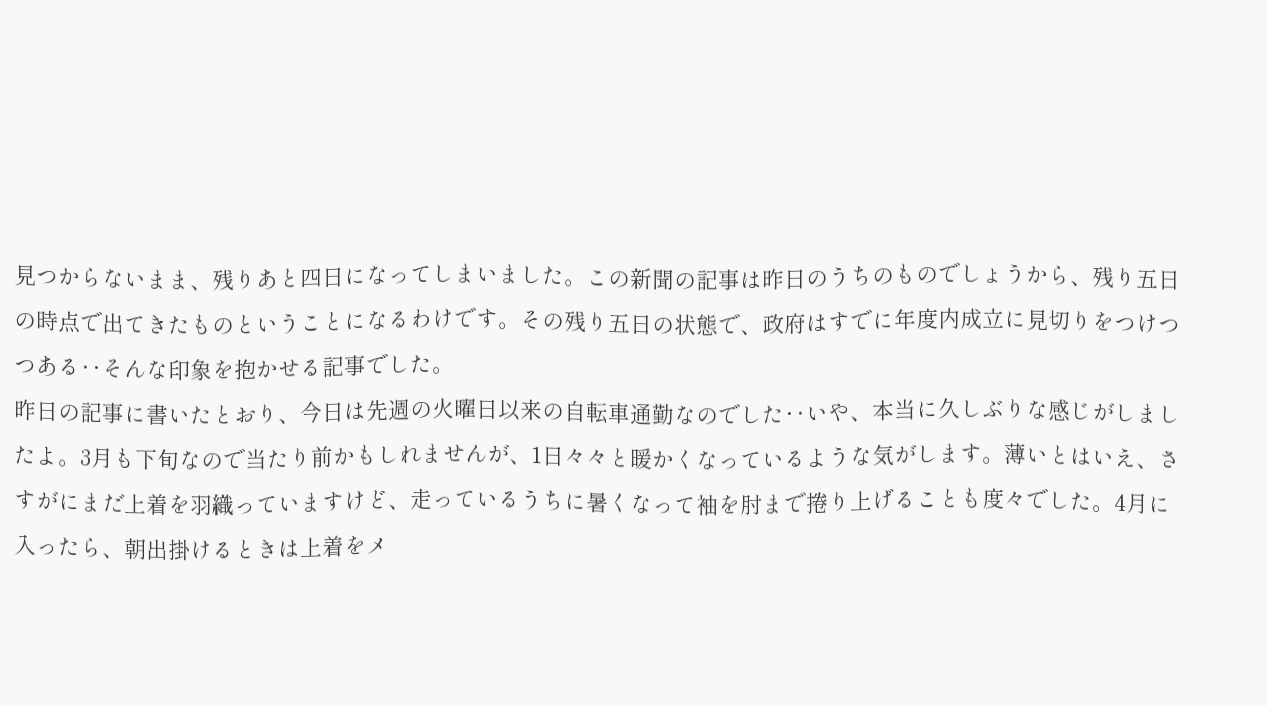見つからないまま、残りあと四日になってしまいました。この新聞の記事は昨日のうちのものでしょうから、残り五日の時点で出てきたものということになるわけです。その残り五日の状態で、政府はすでに年度内成立に見切りをつけつつある‥そんな印象を抱かせる記事でした。
昨日の記事に書いたとおり、今日は先週の火曜日以来の自転車通勤なのでした‥いや、本当に久しぶりな感じがしましたよ。3月も下旬なので当たり前かもしれませんが、1日々々と暖かくなっているような気がします。薄いとはいえ、さすがにまだ上着を羽織っていますけど、走っているうちに暑くなって袖を肘まで捲り上げることも度々でした。4月に入ったら、朝出掛けるときは上着をメ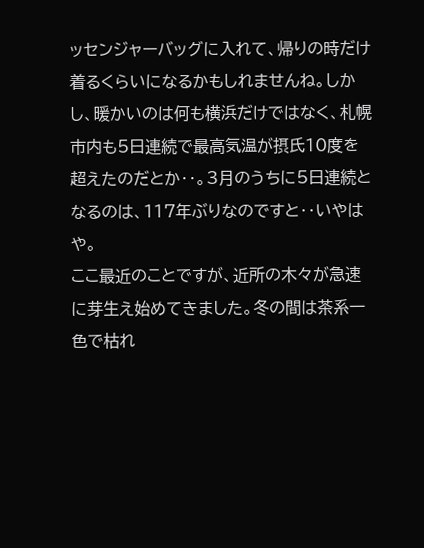ッセンジャーバッグに入れて、帰りの時だけ着るくらいになるかもしれませんね。しかし、暖かいのは何も横浜だけではなく、札幌市内も5日連続で最高気温が摂氏10度を超えたのだとか‥。3月のうちに5日連続となるのは、117年ぶりなのですと‥いやはや。
ここ最近のことですが、近所の木々が急速に芽生え始めてきました。冬の間は茶系一色で枯れ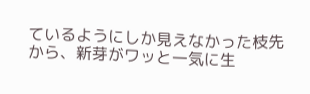ているようにしか見えなかった枝先から、新芽がワッと一気に生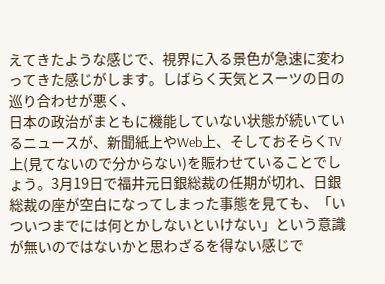えてきたような感じで、視界に入る景色が急速に変わってきた感じがします。しばらく天気とスーツの日の巡り合わせが悪く、
日本の政治がまともに機能していない状態が続いているニュースが、新聞紙上やWeb上、そしておそらくTV上(見てないので分からない)を賑わせていることでしょう。3月19日で福井元日銀総裁の任期が切れ、日銀総裁の座が空白になってしまった事態を見ても、「いついつまでには何とかしないといけない」という意識が無いのではないかと思わざるを得ない感じで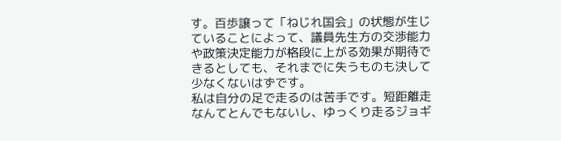す。百歩譲って「ねじれ国会」の状態が生じていることによって、議員先生方の交渉能力や政策決定能力が格段に上がる効果が期待できるとしても、それまでに失うものも決して少なくないはずです。
私は自分の足で走るのは苦手です。短距離走なんてとんでもないし、ゆっくり走るジョギ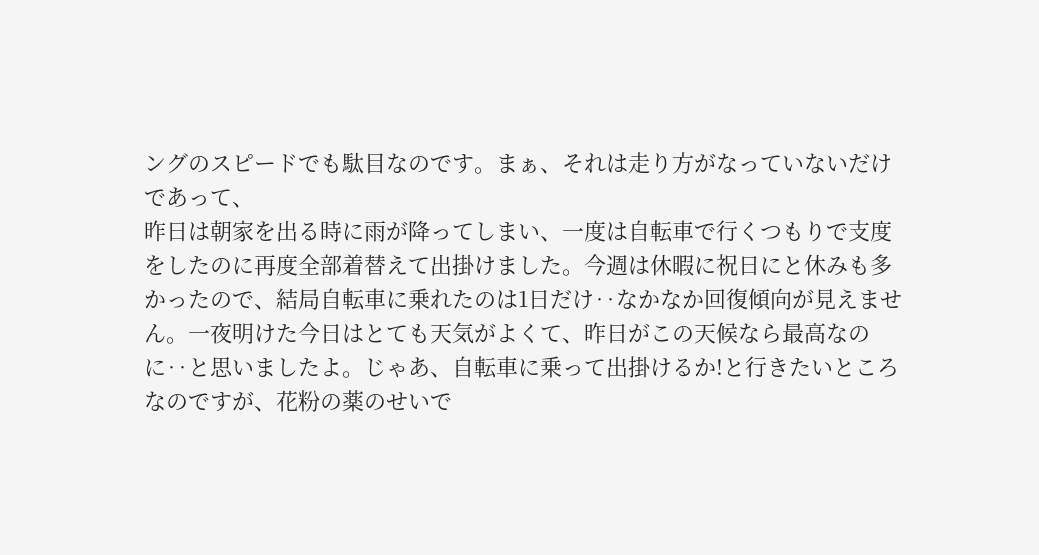ングのスピードでも駄目なのです。まぁ、それは走り方がなっていないだけであって、
昨日は朝家を出る時に雨が降ってしまい、一度は自転車で行くつもりで支度をしたのに再度全部着替えて出掛けました。今週は休暇に祝日にと休みも多かったので、結局自転車に乗れたのは1日だけ‥なかなか回復傾向が見えません。一夜明けた今日はとても天気がよくて、昨日がこの天候なら最高なのに‥と思いましたよ。じゃあ、自転車に乗って出掛けるか!と行きたいところなのですが、花粉の薬のせいで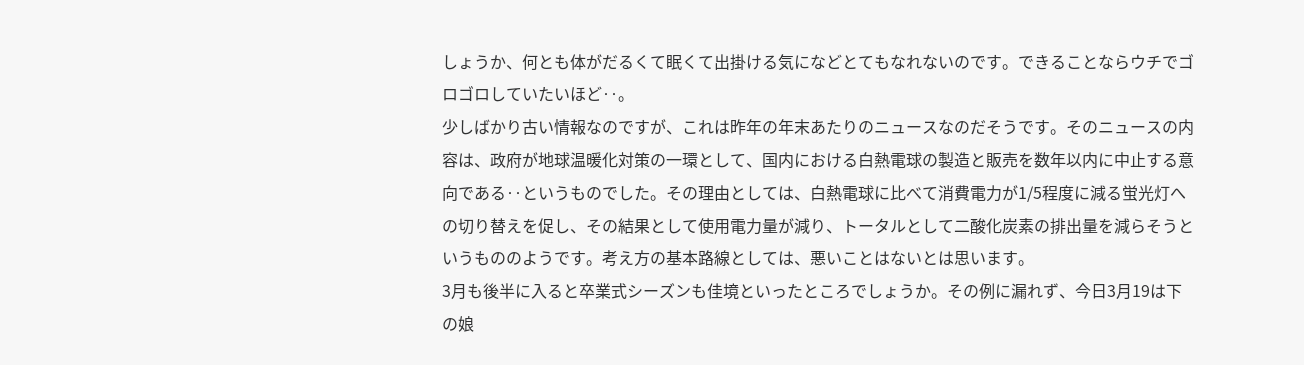しょうか、何とも体がだるくて眠くて出掛ける気になどとてもなれないのです。できることならウチでゴロゴロしていたいほど‥。
少しばかり古い情報なのですが、これは昨年の年末あたりのニュースなのだそうです。そのニュースの内容は、政府が地球温暖化対策の一環として、国内における白熱電球の製造と販売を数年以内に中止する意向である‥というものでした。その理由としては、白熱電球に比べて消費電力が1/5程度に減る蛍光灯への切り替えを促し、その結果として使用電力量が減り、トータルとして二酸化炭素の排出量を減らそうというもののようです。考え方の基本路線としては、悪いことはないとは思います。
3月も後半に入ると卒業式シーズンも佳境といったところでしょうか。その例に漏れず、今日3月19は下の娘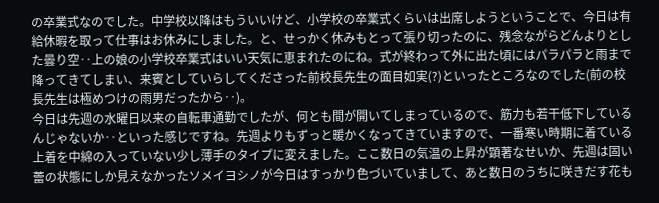の卒業式なのでした。中学校以降はもういいけど、小学校の卒業式くらいは出席しようということで、今日は有給休暇を取って仕事はお休みにしました。と、せっかく休みもとって張り切ったのに、残念ながらどんよりとした曇り空‥上の娘の小学校卒業式はいい天気に恵まれたのにね。式が終わって外に出た頃にはパラパラと雨まで降ってきてしまい、来賓としていらしてくださった前校長先生の面目如実(?)といったところなのでした(前の校長先生は極めつけの雨男だったから‥)。
今日は先週の水曜日以来の自転車通勤でしたが、何とも間が開いてしまっているので、筋力も若干低下しているんじゃないか‥といった感じですね。先週よりもずっと暖かくなってきていますので、一番寒い時期に着ている上着を中綿の入っていない少し薄手のタイプに変えました。ここ数日の気温の上昇が顕著なせいか、先週は固い蕾の状態にしか見えなかったソメイヨシノが今日はすっかり色づいていまして、あと数日のうちに咲きだす花も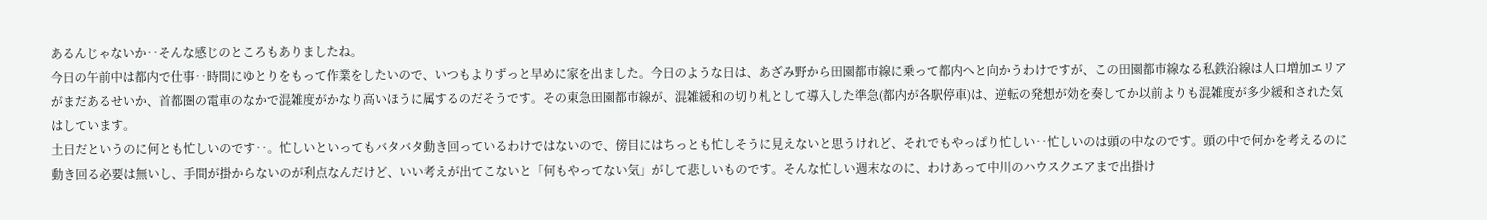あるんじゃないか‥そんな感じのところもありましたね。
今日の午前中は都内で仕事‥時間にゆとりをもって作業をしたいので、いつもよりずっと早めに家を出ました。今日のような日は、あざみ野から田園都市線に乗って都内へと向かうわけですが、この田園都市線なる私鉄沿線は人口増加エリアがまだあるせいか、首都圏の電車のなかで混雑度がかなり高いほうに属するのだそうです。その東急田園都市線が、混雑緩和の切り札として導入した準急(都内が各駅停車)は、逆転の発想が効を奏してか以前よりも混雑度が多少緩和された気はしています。
土日だというのに何とも忙しいのです‥。忙しいといってもバタバタ動き回っているわけではないので、傍目にはちっとも忙しそうに見えないと思うけれど、それでもやっぱり忙しい‥忙しいのは頭の中なのです。頭の中で何かを考えるのに動き回る必要は無いし、手間が掛からないのが利点なんだけど、いい考えが出てこないと「何もやってない気」がして悲しいものです。そんな忙しい週末なのに、わけあって中川のハウスクエアまで出掛け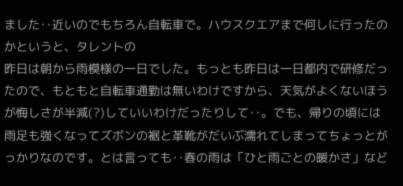ました‥近いのでもちろん自転車で。ハウスクエアまで何しに行ったのかというと、タレントの
昨日は朝から雨模様の一日でした。もっとも昨日は一日都内で研修だったので、もともと自転車通勤は無いわけですから、天気がよくないほうが悔しさが半減(?)していいわけだったりして‥。でも、帰りの頃には雨足も強くなってズボンの裾と革靴がだいぶ濡れてしまってちょっとがっかりなのです。とは言っても‥春の雨は「ひと雨ごとの暖かさ」など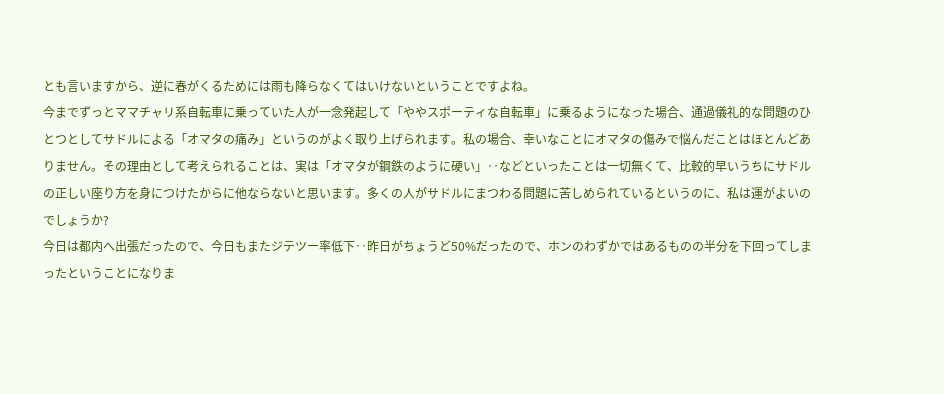とも言いますから、逆に春がくるためには雨も降らなくてはいけないということですよね。
今までずっとママチャリ系自転車に乗っていた人が一念発起して「ややスポーティな自転車」に乗るようになった場合、通過儀礼的な問題のひとつとしてサドルによる「オマタの痛み」というのがよく取り上げられます。私の場合、幸いなことにオマタの傷みで悩んだことはほとんどありません。その理由として考えられることは、実は「オマタが鋼鉄のように硬い」‥などといったことは一切無くて、比較的早いうちにサドルの正しい座り方を身につけたからに他ならないと思います。多くの人がサドルにまつわる問題に苦しめられているというのに、私は運がよいのでしょうか?
今日は都内へ出張だったので、今日もまたジテツー率低下‥昨日がちょうど50%だったので、ホンのわずかではあるものの半分を下回ってしまったということになりま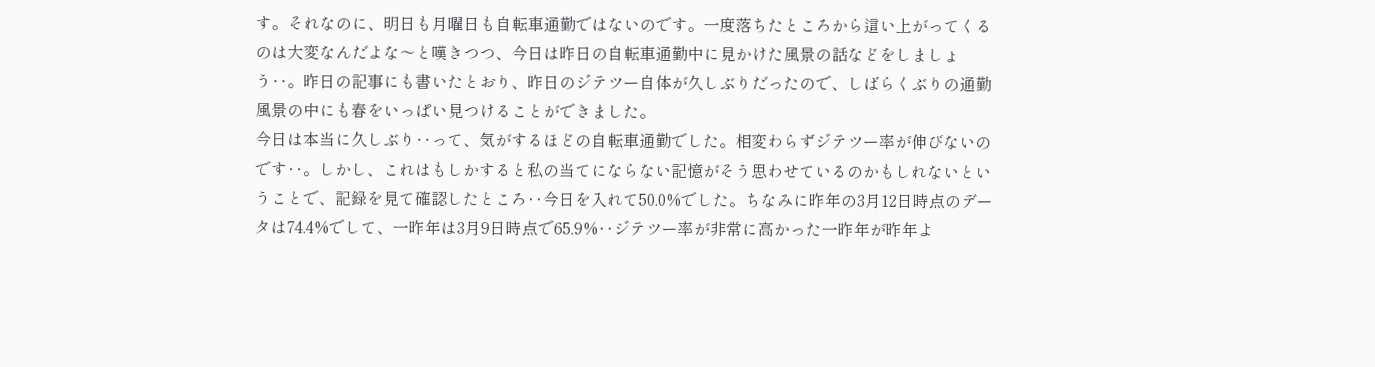す。それなのに、明日も月曜日も自転車通勤ではないのです。一度落ちたところから這い上がってくるのは大変なんだよな〜と嘆きつつ、今日は昨日の自転車通勤中に見かけた風景の話などをしましょう‥。昨日の記事にも書いたとおり、昨日のジテツー自体が久しぶりだったので、しばらくぶりの通勤風景の中にも春をいっぱい見つけることができました。
今日は本当に久しぶり‥って、気がするほどの自転車通勤でした。相変わらずジテツー率が伸びないのです‥。しかし、これはもしかすると私の当てにならない記憶がそう思わせているのかもしれないということで、記録を見て確認したところ‥今日を入れて50.0%でした。ちなみに昨年の3月12日時点のデータは74.4%でして、一昨年は3月9日時点で65.9%‥ジテツー率が非常に高かった一昨年が昨年よ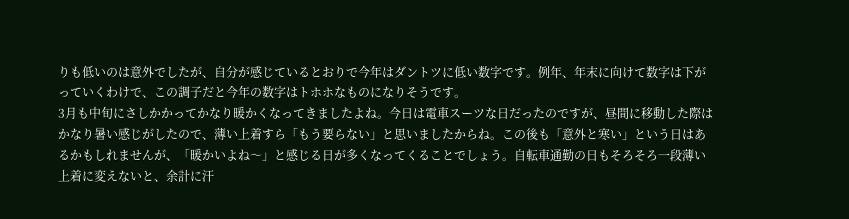りも低いのは意外でしたが、自分が感じているとおりで今年はダントツに低い数字です。例年、年末に向けて数字は下がっていくわけで、この調子だと今年の数字はトホホなものになりそうです。
3月も中旬にさしかかってかなり暖かくなってきましたよね。今日は電車スーツな日だったのですが、昼間に移動した際はかなり暑い感じがしたので、薄い上着すら「もう要らない」と思いましたからね。この後も「意外と寒い」という日はあるかもしれませんが、「暖かいよね〜」と感じる日が多くなってくることでしょう。自転車通勤の日もそろそろ一段薄い上着に変えないと、余計に汗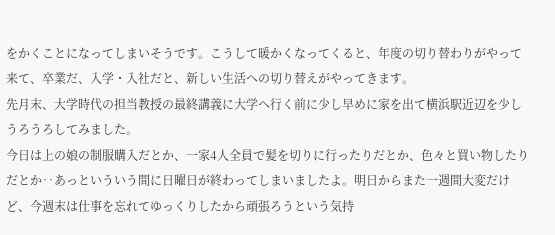をかくことになってしまいそうです。こうして暖かくなってくると、年度の切り替わりがやって来て、卒業だ、入学・入社だと、新しい生活への切り替えがやってきます。
先月末、大学時代の担当教授の最終講義に大学へ行く前に少し早めに家を出て横浜駅近辺を少しうろうろしてみました。
今日は上の娘の制服購入だとか、一家4人全員で髪を切りに行ったりだとか、色々と買い物したりだとか‥あっといういう間に日曜日が終わってしまいましたよ。明日からまた一週間大変だけど、今週末は仕事を忘れてゆっくりしたから頑張ろうという気持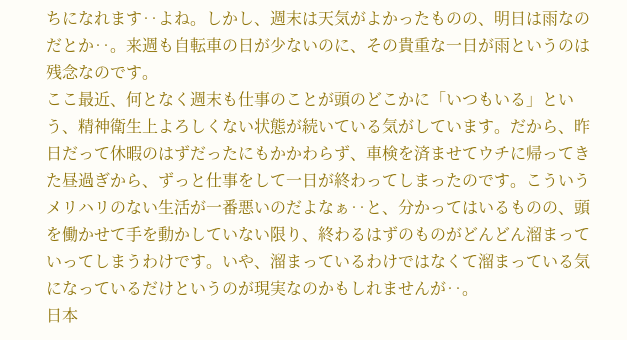ちになれます‥よね。しかし、週末は天気がよかったものの、明日は雨なのだとか‥。来週も自転車の日が少ないのに、その貴重な一日が雨というのは残念なのです。
ここ最近、何となく週末も仕事のことが頭のどこかに「いつもいる」という、精神衛生上よろしくない状態が続いている気がしています。だから、昨日だって休暇のはずだったにもかかわらず、車検を済ませてウチに帰ってきた昼過ぎから、ずっと仕事をして一日が終わってしまったのです。こういうメリハリのない生活が一番悪いのだよなぁ‥と、分かってはいるものの、頭を働かせて手を動かしていない限り、終わるはずのものがどんどん溜まっていってしまうわけです。いや、溜まっているわけではなくて溜まっている気になっているだけというのが現実なのかもしれませんが‥。
日本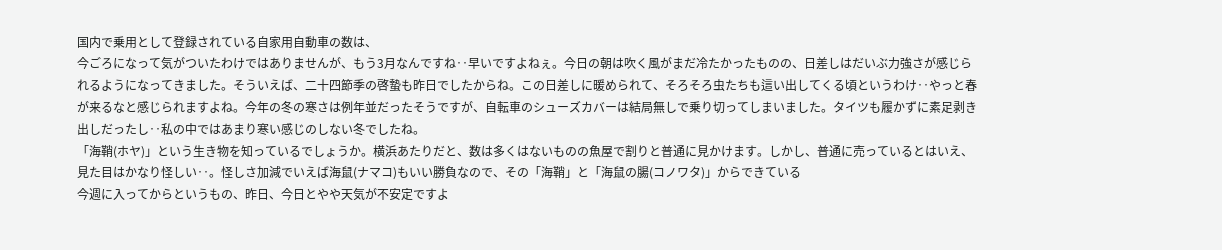国内で乗用として登録されている自家用自動車の数は、
今ごろになって気がついたわけではありませんが、もう3月なんですね‥早いですよねぇ。今日の朝は吹く風がまだ冷たかったものの、日差しはだいぶ力強さが感じられるようになってきました。そういえば、二十四節季の啓蟄も昨日でしたからね。この日差しに暖められて、そろそろ虫たちも這い出してくる頃というわけ‥やっと春が来るなと感じられますよね。今年の冬の寒さは例年並だったそうですが、自転車のシューズカバーは結局無しで乗り切ってしまいました。タイツも履かずに素足剥き出しだったし‥私の中ではあまり寒い感じのしない冬でしたね。
「海鞘(ホヤ)」という生き物を知っているでしょうか。横浜あたりだと、数は多くはないものの魚屋で割りと普通に見かけます。しかし、普通に売っているとはいえ、見た目はかなり怪しい‥。怪しさ加減でいえば海鼠(ナマコ)もいい勝負なので、その「海鞘」と「海鼠の腸(コノワタ)」からできている
今週に入ってからというもの、昨日、今日とやや天気が不安定ですよ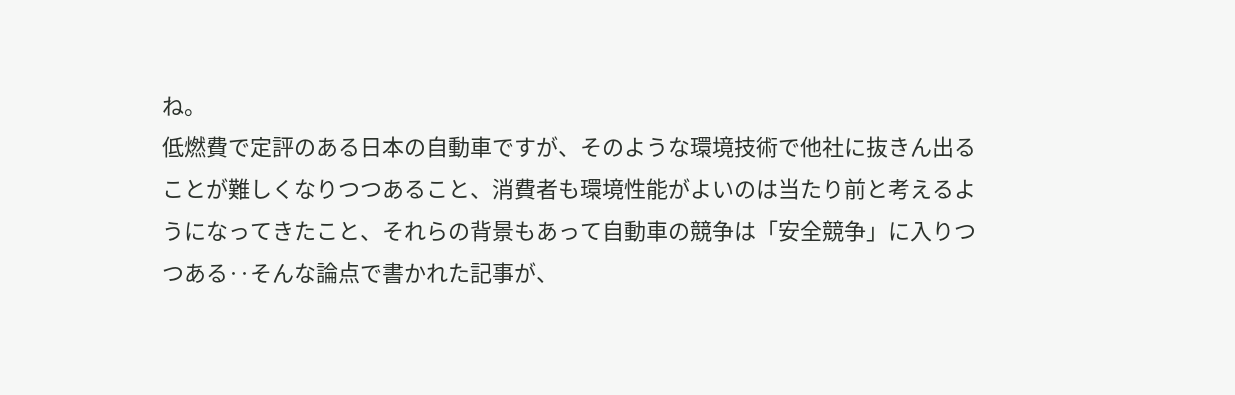ね。
低燃費で定評のある日本の自動車ですが、そのような環境技術で他社に抜きん出ることが難しくなりつつあること、消費者も環境性能がよいのは当たり前と考えるようになってきたこと、それらの背景もあって自動車の競争は「安全競争」に入りつつある‥そんな論点で書かれた記事が、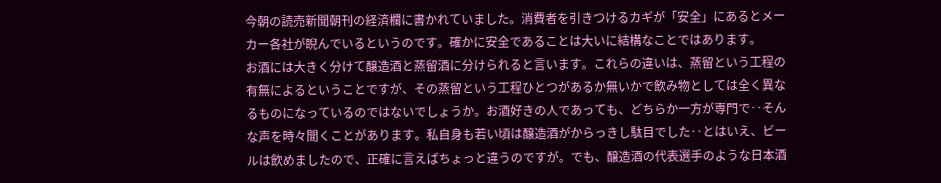今朝の読売新聞朝刊の経済欄に書かれていました。消費者を引きつけるカギが「安全」にあるとメーカー各社が睨んでいるというのです。確かに安全であることは大いに結構なことではあります。
お酒には大きく分けて醸造酒と蒸留酒に分けられると言います。これらの違いは、蒸留という工程の有無によるということですが、その蒸留という工程ひとつがあるか無いかで飲み物としては全く異なるものになっているのではないでしょうか。お酒好きの人であっても、どちらか一方が専門で‥そんな声を時々聞くことがあります。私自身も若い頃は醸造酒がからっきし駄目でした‥とはいえ、ビールは飲めましたので、正確に言えばちょっと違うのですが。でも、醸造酒の代表選手のような日本酒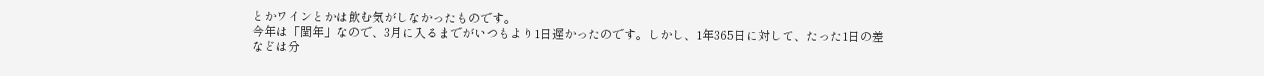とかワインとかは飲む気がしなかったものです。
今年は「閏年」なので、3月に入るまでがいつもより1日遅かったのです。しかし、1年365日に対して、たった1日の差などは分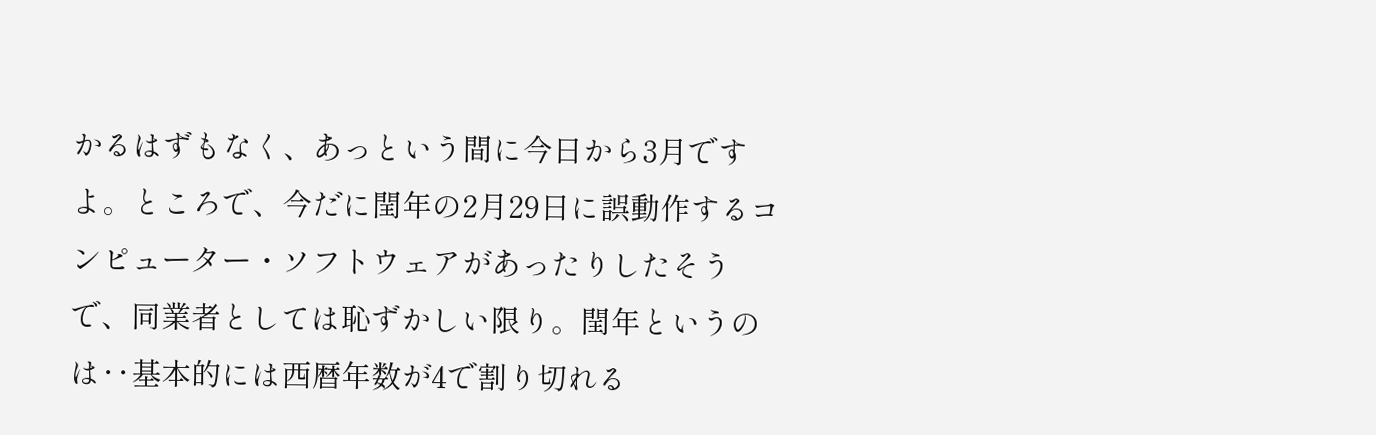かるはずもなく、あっという間に今日から3月ですよ。ところで、今だに閏年の2月29日に誤動作するコンピューター・ソフトウェアがあったりしたそうで、同業者としては恥ずかしい限り。閏年というのは‥基本的には西暦年数が4で割り切れる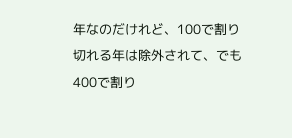年なのだけれど、100で割り切れる年は除外されて、でも400で割り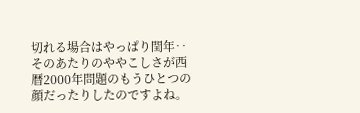切れる場合はやっぱり閏年‥そのあたりのややこしさが西暦2000年問題のもうひとつの顔だったりしたのですよね。